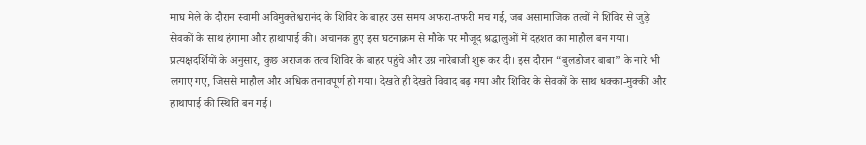माघ मेले के दौरान स्वामी अविमुक्तेश्वरानंद के शिविर के बाहर उस समय अफरा-तफरी मच गई, जब असामाजिक तत्वों ने शिविर से जुड़े सेवकों के साथ हंगामा और हाथापाई की। अचानक हुए इस घटनाक्रम से मौके पर मौजूद श्रद्धालुओं में दहशत का माहौल बन गया।
प्रत्यक्षदर्शियों के अनुसार, कुछ अराजक तत्व शिविर के बाहर पहुंचे और उग्र नारेबाजी शुरू कर दी। इस दौरान “बुलडोजर बाबा” के नारे भी लगाए गए, जिससे माहौल और अधिक तनावपूर्ण हो गया। देखते ही देखते विवाद बढ़ गया और शिविर के सेवकों के साथ धक्का-मुक्की और हाथापाई की स्थिति बन गई।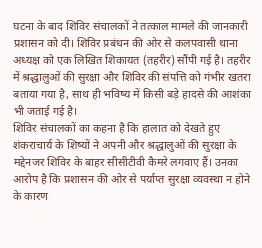घटना के बाद शिविर संचालकों ने तत्काल मामले की जानकारी प्रशासन को दी। शिविर प्रबंधन की ओर से कलपवासी थाना अध्यक्ष को एक लिखित शिकायत (तहरीर) सौंपी गई है। तहरीर में श्रद्धालुओं की सुरक्षा और शिविर की संपत्ति को गंभीर खतरा बताया गया है, साथ ही भविष्य में किसी बड़े हादसे की आशंका भी जताई गई है।
शिविर संचालकों का कहना है कि हालात को देखते हुए शंकराचार्य के शिष्यों ने अपनी और श्रद्धालुओं की सुरक्षा के मद्देनजर शिविर के बाहर सीसीटीवी कैमरे लगवाए हैं। उनका आरोप है कि प्रशासन की ओर से पर्याप्त सुरक्षा व्यवस्था न होने के कारण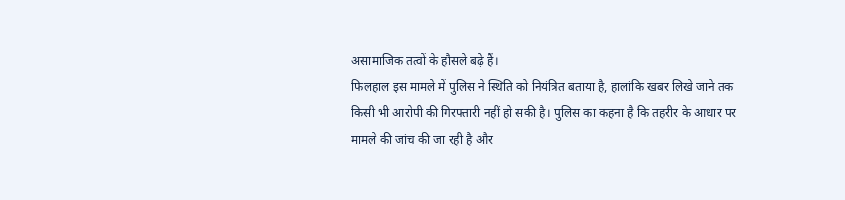असामाजिक तत्वों के हौसले बढ़े हैं।
फिलहाल इस मामले में पुलिस ने स्थिति को नियंत्रित बताया है, हालांकि खबर लिखे जाने तक किसी भी आरोपी की गिरफ्तारी नहीं हो सकी है। पुलिस का कहना है कि तहरीर के आधार पर मामले की जांच की जा रही है और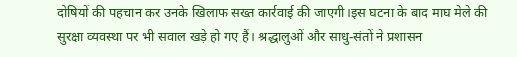दोषियों की पहचान कर उनके खिलाफ सख्त कार्रवाई की जाएगी।इस घटना के बाद माघ मेले की सुरक्षा व्यवस्था पर भी सवाल खड़े हो गए हैं। श्रद्धालुओं और साधु-संतों ने प्रशासन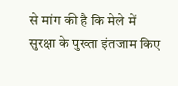से मांग की है कि मेले में सुरक्षा के पुख्ता इंतजाम किए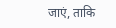जाएं, ताकि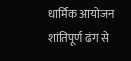धार्मिक आयोजन शांतिपूर्ण ढंग से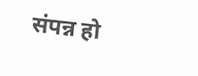संपन्न हो